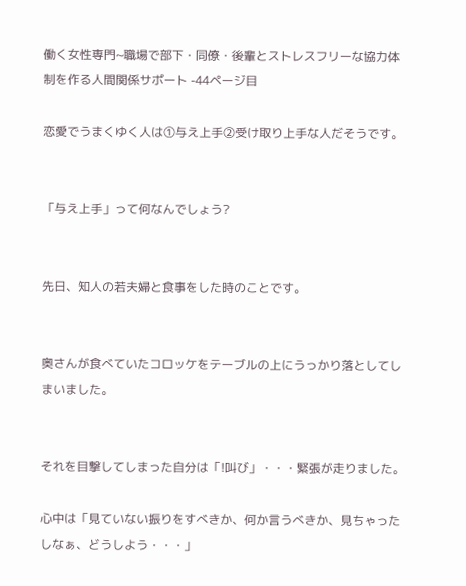働く女性専門~職場で部下・同僚・後輩とストレスフリーな協力体制を作る人間関係サポート -44ページ目

恋愛でうまくゆく人は①与え上手②受け取り上手な人だそうです。


「与え上手」って何なんでしょう?


先日、知人の若夫婦と食事をした時のことです。


奥さんが食べていたコロッケをテーブルの上にうっかり落としてしまいました。


それを目撃してしまった自分は「!叫び」・・・緊張が走りました。

心中は「見ていない振りをすべきか、何か言うべきか、見ちゃったしなぁ、どうしよう・・・」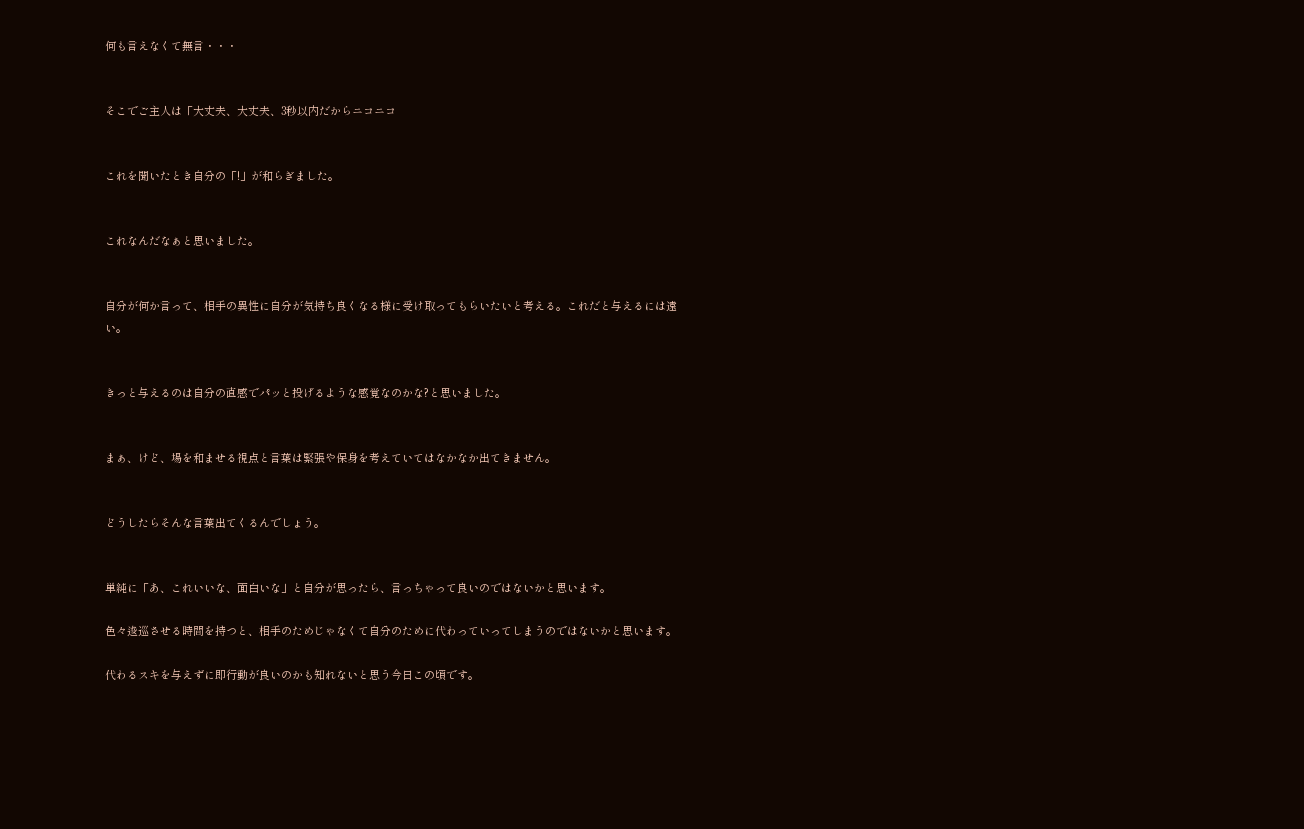何も言えなくて無言・・・


そこでご主人は「大丈夫、大丈夫、3秒以内だからニコニコ


これを聞いたとき自分の「!」が和らぎました。


これなんだなぁと思いました。


自分が何か言って、相手の異性に自分が気持ち良くなる様に受け取ってもらいたいと考える。これだと与えるには遠い。


きっと与えるのは自分の直感でパッと投げるような感覚なのかな?と思いました。


まぁ、けど、場を和ませる視点と言葉は緊張や保身を考えていてはなかなか出てきません。


どうしたらそんな言葉出てくるんでしょう。


単純に「あ、これいいな、面白いな」と自分が思ったら、言っちゃって良いのではないかと思います。

色々逡巡させる時間を持つと、相手のためじゃなくて自分のために代わっていってしまうのではないかと思います。

代わるスキを与えずに即行動が良いのかも知れないと思う今日この頃です。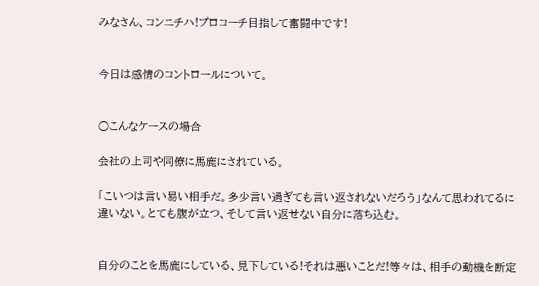みなさん、コンニチハ!プロコーチ目指して奮闘中です!


今日は感情のコントロールについて。


○こんなケースの場合

会社の上司や同僚に馬鹿にされている。

「こいつは言い易い相手だ。多少言い過ぎても言い返されないだろう」なんて思われてるに違いない。とても腹が立つ、そして言い返せない自分に落ち込む。


自分のことを馬鹿にしている、見下している!それは悪いことだ!等々は、相手の動機を断定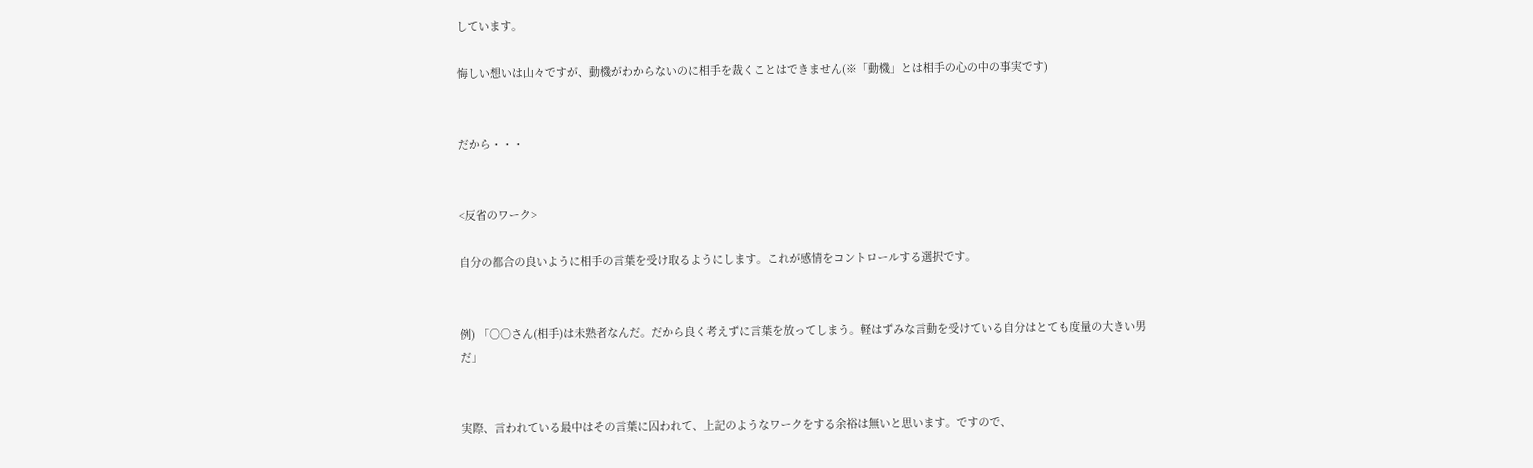しています。

悔しい想いは山々ですが、動機がわからないのに相手を裁くことはできません(※「動機」とは相手の心の中の事実です)


だから・・・


<反省のワーク>

自分の都合の良いように相手の言葉を受け取るようにします。これが感情をコントロールする選択です。


例) 「○○さん(相手)は未熟者なんだ。だから良く考えずに言葉を放ってしまう。軽はずみな言動を受けている自分はとても度量の大きい男だ」


実際、言われている最中はその言葉に囚われて、上記のようなワークをする余裕は無いと思います。ですので、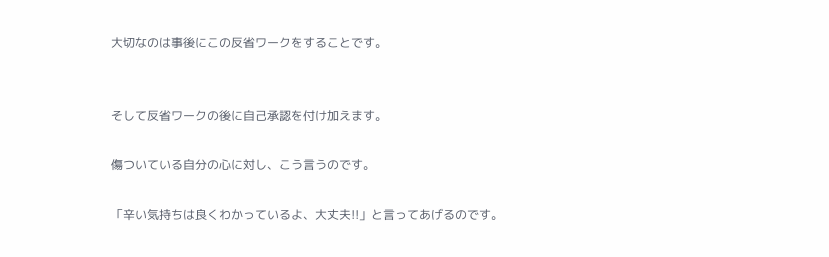大切なのは事後にこの反省ワークをすることです。


そして反省ワークの後に自己承認を付け加えます。

傷ついている自分の心に対し、こう言うのです。

「辛い気持ちは良くわかっているよ、大丈夫!!」と言ってあげるのです。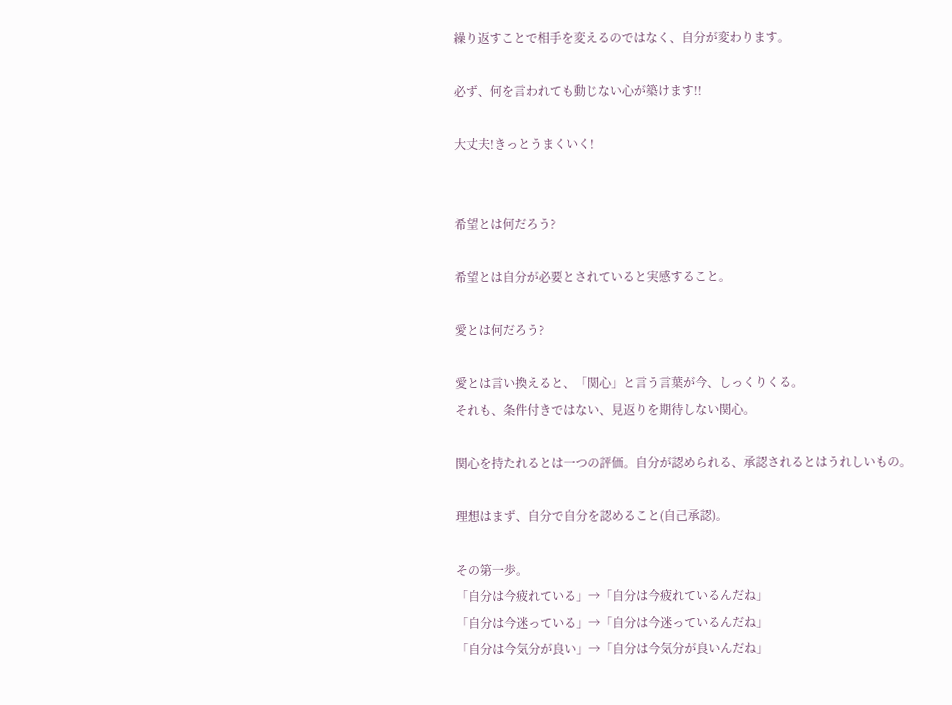繰り返すことで相手を変えるのではなく、自分が変わります。

必ず、何を言われても動じない心が築けます!!

大丈夫!きっとうまくいく!


希望とは何だろう?

希望とは自分が必要とされていると実感すること。

愛とは何だろう?

愛とは言い換えると、「関心」と言う言葉が今、しっくりくる。
それも、条件付きではない、見返りを期待しない関心。

関心を持たれるとは一つの評価。自分が認められる、承認されるとはうれしいもの。

理想はまず、自分で自分を認めること(自己承認)。

その第一歩。
「自分は今疲れている」→「自分は今疲れているんだね」
「自分は今迷っている」→「自分は今迷っているんだね」
「自分は今気分が良い」→「自分は今気分が良いんだね」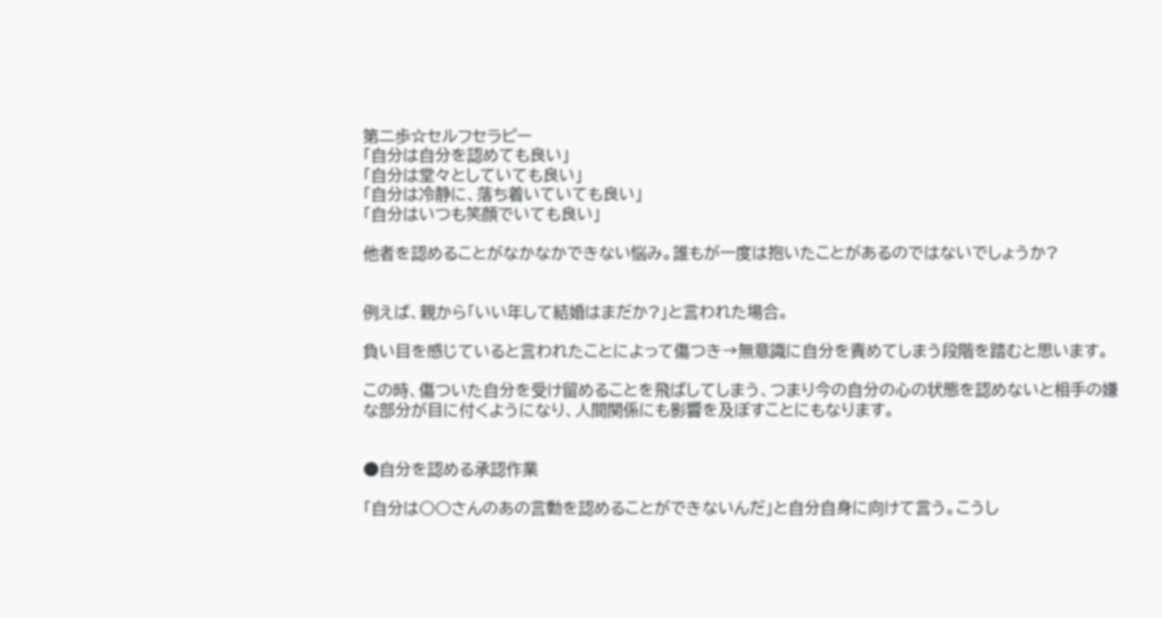第二歩☆セルフセラピー
「自分は自分を認めても良い」
「自分は堂々としていても良い」
「自分は冷静に、落ち着いていても良い」
「自分はいつも笑顔でいても良い」

他者を認めることがなかなかできない悩み。誰もが一度は抱いたことがあるのではないでしょうか?


例えば、親から「いい年して結婚はまだか?」と言われた場合。

負い目を感じていると言われたことによって傷つき→無意識に自分を責めてしまう段階を踏むと思います。

この時、傷ついた自分を受け留めることを飛ばしてしまう、つまり今の自分の心の状態を認めないと相手の嫌な部分が目に付くようになり、人間関係にも影響を及ぼすことにもなります。


●自分を認める承認作業

「自分は○○さんのあの言動を認めることができないんだ」と自分自身に向けて言う。こうし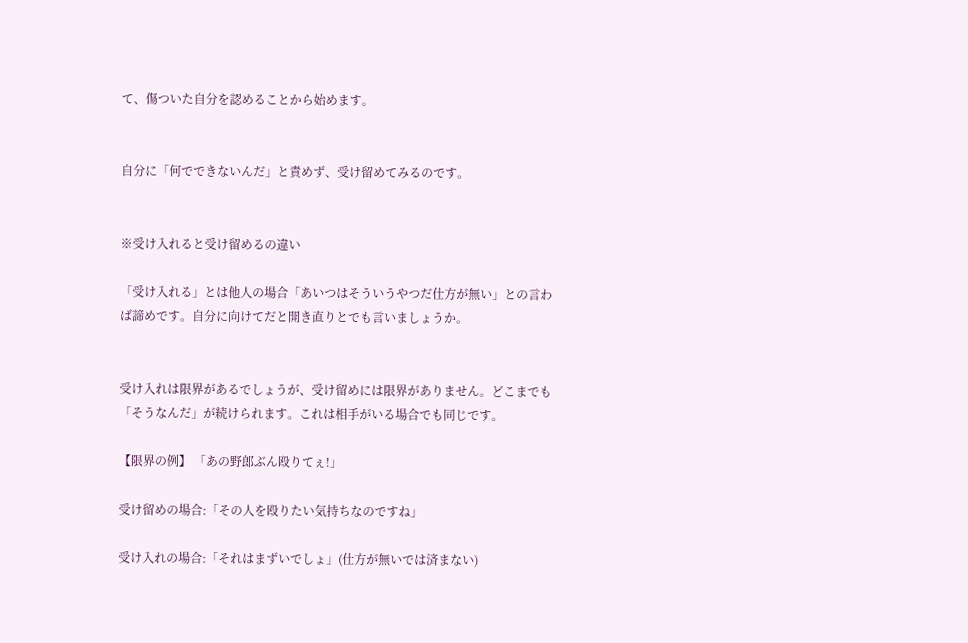て、傷ついた自分を認めることから始めます。


自分に「何でできないんだ」と責めず、受け留めてみるのです。


※受け入れると受け留めるの違い

「受け入れる」とは他人の場合「あいつはそういうやつだ仕方が無い」との言わば諦めです。自分に向けてだと開き直りとでも言いましょうか。


受け入れは限界があるでしょうが、受け留めには限界がありません。どこまでも「そうなんだ」が続けられます。これは相手がいる場合でも同じです。

【限界の例】 「あの野郎ぶん殴りてぇ!」

受け留めの場合:「その人を殴りたい気持ちなのですね」

受け入れの場合:「それはまずいでしょ」(仕方が無いでは済まない)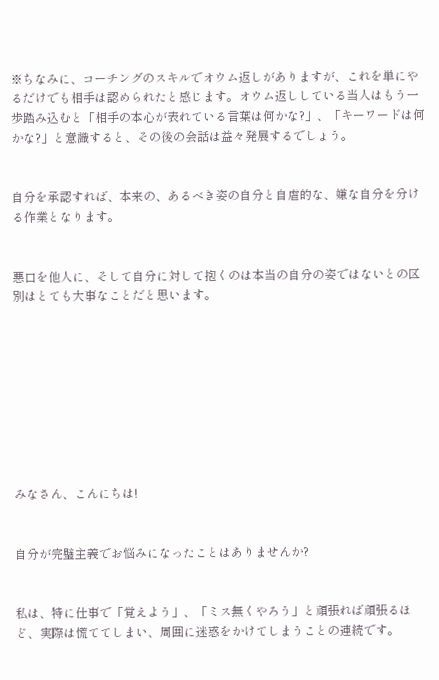※ちなみに、コーチングのスキルでオウム返しがありますが、これを単にやるだけでも相手は認められたと感じます。オウム返ししている当人はもう一歩踏み込むと「相手の本心が表れている言葉は何かな?」、「キーワードは何かな?」と意識すると、その後の会話は益々発展するでしょう。


自分を承認すれば、本来の、あるべき姿の自分と自虐的な、嫌な自分を分ける作業となります。


悪口を他人に、そして自分に対して抱くのは本当の自分の姿ではないとの区別はとても大事なことだと思います。









みなさん、こんにちは!


自分が完璧主義でお悩みになったことはありませんか?


私は、特に仕事で「覚えよう」、「ミス無くやろう」と頑張れば頑張るほど、実際は慌ててしまい、周囲に迷惑をかけてしまうことの連続です。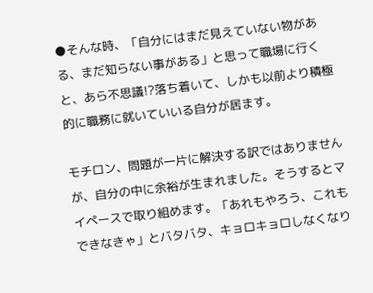●そんな時、「自分にはまだ見えていない物がある、まだ知らない事がある」と思って職場に行くと、あら不思議!?落ち着いて、しかも以前より積極的に職務に就いていいる自分が居ます。

モチロン、問題が一片に解決する訳ではありませんが、自分の中に余裕が生まれました。そうするとマイペースで取り組めます。「あれもやろう、これもできなきゃ」とバタバタ、キョロキョロしなくなり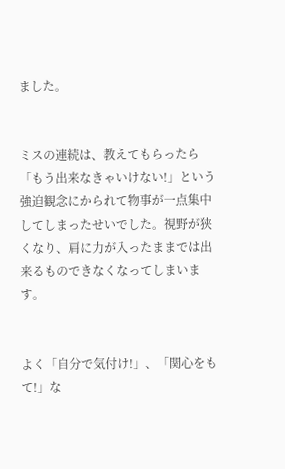ました。


ミスの連続は、教えてもらったら「もう出来なきゃいけない!」という強迫観念にかられて物事が一点集中してしまったせいでした。視野が狭くなり、肩に力が入ったままでは出来るものできなくなってしまいます。


よく「自分で気付け!」、「関心をもて!」な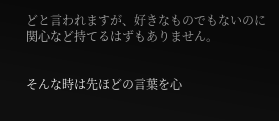どと言われますが、好きなものでもないのに関心など持てるはずもありません。


そんな時は先ほどの言葉を心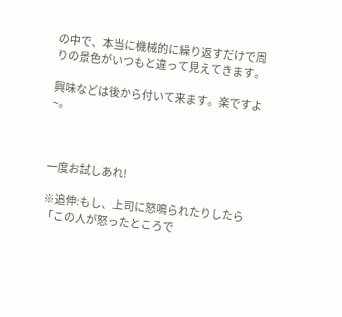の中で、本当に機械的に繰り返すだけで周りの景色がいつもと違って見えてきます。

興味などは後から付いて来ます。楽ですよ~。



一度お試しあれ!

※追伸:もし、上司に怒鳴られたりしたら「この人が怒ったところで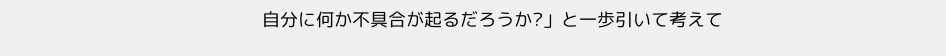自分に何か不具合が起るだろうか?」と一歩引いて考えて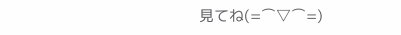見てね(=⌒▽⌒=)